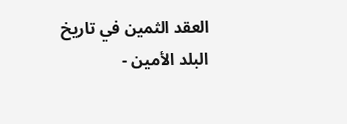العقد الثمين في تاريخ البلد الأمين -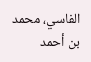الفاسي، محمد بن أحمد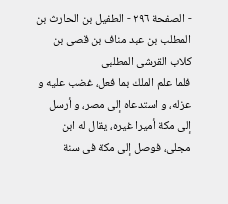- الصفحة ٢٩٦ - الطفيل بن الحارث بن المطلب بن عبد مناف بن قصى بن كلاب القرشى المطلبى
فلما علم الملك بما فعل، غضب عليه و عزله، و استدعاه إلى مصر، و أرسل إلى مكة أميرا غيره، يقال له ابن مجلى، فوصل إلى مكة فى سنة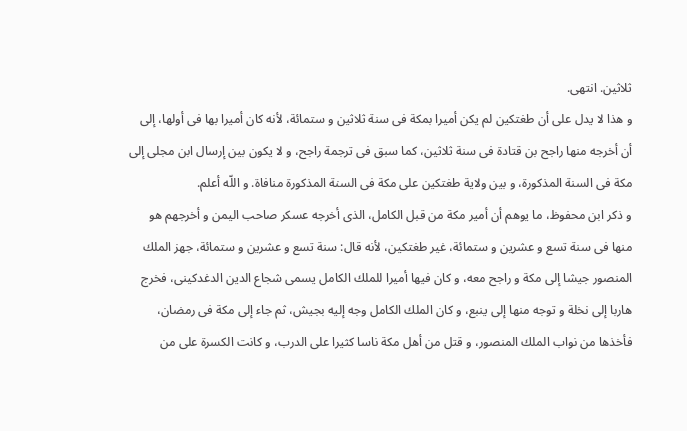ثلاثين. انتهى.
و هذا لا يدل على أن طغتكين لم يكن أميرا بمكة فى سنة ثلاثين و ستمائة، لأنه كان أميرا بها فى أولها، إلى أن أخرجه منها راجح بن قتادة فى سنة ثلاثين، كما سبق فى ترجمة راجح، و لا يكون بين إرسال ابن مجلى إلى مكة فى السنة المذكورة، و بين ولاية طغتكين على مكة فى السنة المذكورة منافاة. و اللّه أعلم.
و ذكر ابن محفوظ، ما يوهم أن أمير مكة من قبل الكامل، الذى أخرجه عسكر صاحب اليمن و أخرجهم هو منها فى سنة تسع و عشرين و ستمائة، غير طغتكين، لأنه قال: سنة تسع و عشرين و ستمائة، جهز الملك المنصور جيشا إلى مكة و راجح معه، و كان فيها أميرا للملك الكامل يسمى شجاع الدين الدغدكينى، فخرج هاربا إلى نخلة و توجه منها إلى ينبع، و كان الملك الكامل وجه إليه بجيش، ثم جاء إلى مكة فى رمضان، فأخذها من نواب الملك المنصور، و قتل من أهل مكة ناسا كثيرا على الدرب، و كانت الكسرة على من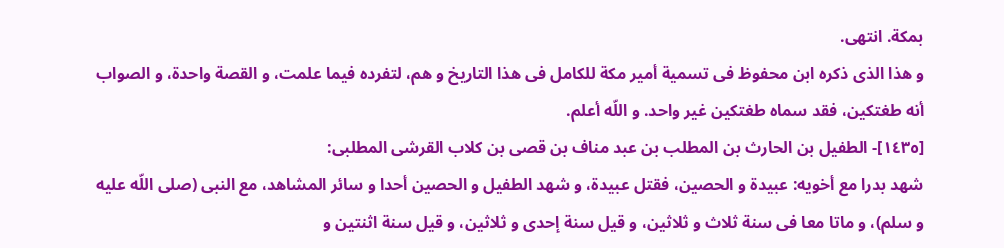بمكة. انتهى.
و هذا الذى ذكره ابن محفوظ فى تسمية أمير مكة للكامل فى هذا التاريخ و هم، لتفرده فيما علمت، و القصة واحدة، و الصواب أنه طغتكين، فقد سماه طغتكين غير واحد. و اللّه أعلم.
[١٤٣٥]- الطفيل بن الحارث بن المطلب بن عبد مناف بن قصى بن كلاب القرشى المطلبى:
شهد بدرا مع أخويه: عبيدة و الحصين، فقتل عبيدة، و شهد الطفيل و الحصين أحدا و سائر المشاهد، مع النبى (صلى اللّه عليه و سلم)، و ماتا معا فى سنة ثلاث و ثلاثين، و قيل سنة إحدى و ثلاثين، و قيل سنة اثنتين و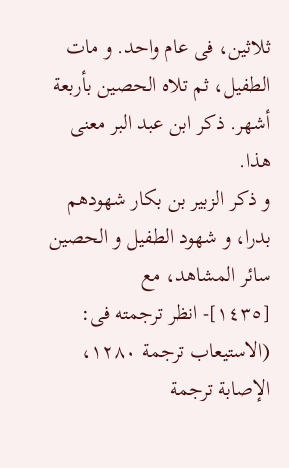ثلاثين، فى عام واحد. و مات الطفيل، ثم تلاه الحصين بأربعة أشهر. ذكر ابن عبد البر معنى هذا.
و ذكر الزبير بن بكار شهودهم بدرا، و شهود الطفيل و الحصين سائر المشاهد، مع
[١٤٣٥]- انظر ترجمته فى: (الاستيعاب ترجمة ١٢٨٠، الإصابة ترجمة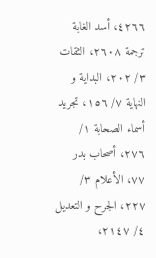٤٢٦٦، أسد الغابة ترجمة ٢٦٠٨، الثقات ٣/ ٢٠٢، البداية و النهاية ٧/ ١٥٦، تجريد أسماء الصحابة ١/ ٢٧٦، أصحاب بدر ٧٧، الأعلام ٣/ ٢٢٧، الجرح و التعديل ٤/ ٢١٤٧،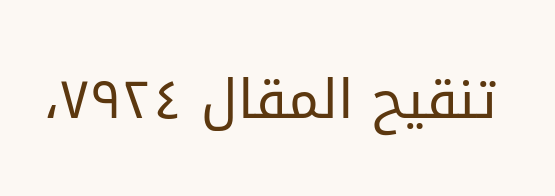تنقيح المقال ٧٩٢٤،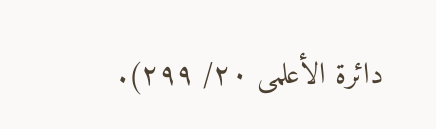دائرة الأعلمى ٢٠/ ٢٩٩).